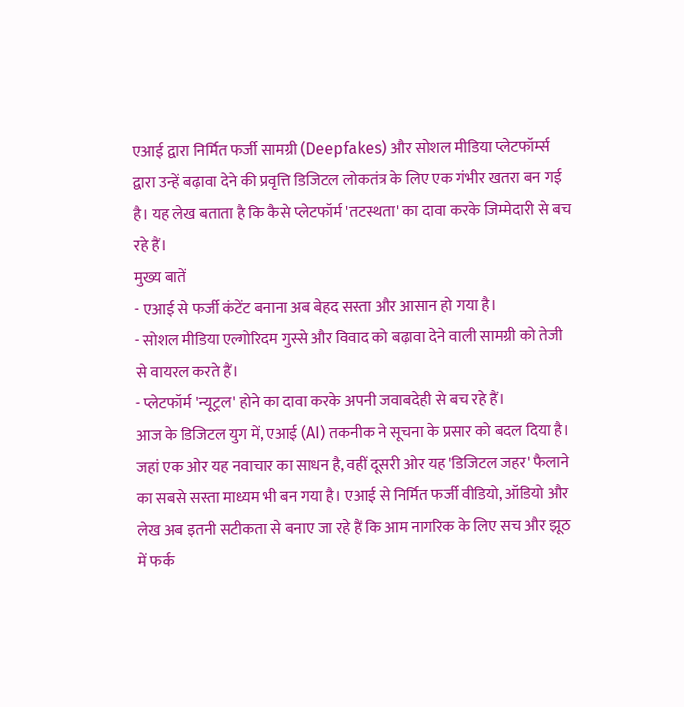एआई द्वारा निर्मित फर्जी सामग्री (Deepfakes) और सोशल मीडिया प्लेटफॉर्म्स द्वारा उन्हें बढ़ावा देने की प्रवृत्ति डिजिटल लोकतंत्र के लिए एक गंभीर खतरा बन गई है। यह लेख बताता है कि कैसे प्लेटफॉर्म 'तटस्थता' का दावा करके जिम्मेदारी से बच रहे हैं।
मुख्य बातें
- एआई से फर्जी कंटेंट बनाना अब बेहद सस्ता और आसान हो गया है।
- सोशल मीडिया एल्गोरिदम गुस्से और विवाद को बढ़ावा देने वाली सामग्री को तेजी से वायरल करते हैं।
- प्लेटफॉर्म 'न्यूट्रल' होने का दावा करके अपनी जवाबदेही से बच रहे हैं।
आज के डिजिटल युग में, एआई (AI) तकनीक ने सूचना के प्रसार को बदल दिया है। जहां एक ओर यह नवाचार का साधन है, वहीं दूसरी ओर यह 'डिजिटल जहर' फैलाने का सबसे सस्ता माध्यम भी बन गया है। एआई से निर्मित फर्जी वीडियो, ऑडियो और लेख अब इतनी सटीकता से बनाए जा रहे हैं कि आम नागरिक के लिए सच और झूठ में फर्क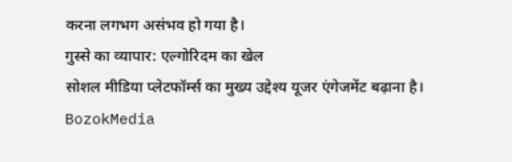करना लगभग असंभव हो गया है।
गुस्से का व्यापार: एल्गोरिदम का खेल
सोशल मीडिया प्लेटफॉर्म्स का मुख्य उद्देश्य यूजर एंगेजमेंट बढ़ाना है। BozokMedia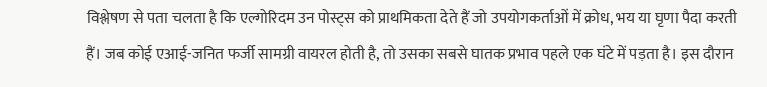विश्लेषण से पता चलता है कि एल्गोरिदम उन पोस्ट्स को प्राथमिकता देते हैं जो उपयोगकर्ताओं में क्रोध, भय या घृणा पैदा करती हैं। जब कोई एआई-जनित फर्जी सामग्री वायरल होती है, तो उसका सबसे घातक प्रभाव पहले एक घंटे में पड़ता है। इस दौरान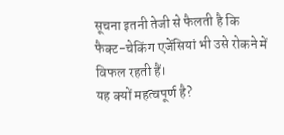सूचना इतनी तेजी से फैलती है कि फैक्ट-चेकिंग एजेंसियां भी उसे रोकने में विफल रहती हैं।
यह क्यों महत्वपूर्ण है?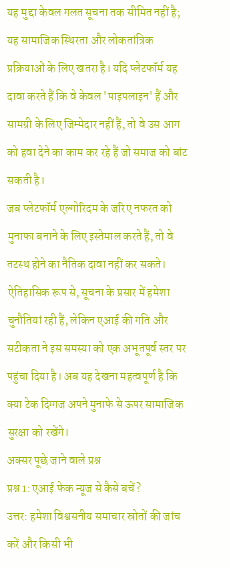यह मुद्दा केवल गलत सूचना तक सीमित नहीं है; यह सामाजिक स्थिरता और लोकतांत्रिक प्रक्रियाओं के लिए खतरा है। यदि प्लेटफॉर्म यह दावा करते हैं कि वे केवल 'पाइपलाइन' हैं और सामग्री के लिए जिम्मेदार नहीं हैं, तो वे उस आग को हवा देने का काम कर रहे हैं जो समाज को बांट सकती है।
जब प्लेटफॉर्म एल्गोरिदम के जरिए नफरत को मुनाफा बनाने के लिए इस्तेमाल करते हैं, तो वे तटस्थ होने का नैतिक दावा नहीं कर सकते।
ऐतिहासिक रूप से, सूचना के प्रसार में हमेशा चुनौतियां रही हैं, लेकिन एआई की गति और सटीकता ने इस समस्या को एक अभूतपूर्व स्तर पर पहुंचा दिया है। अब यह देखना महत्वपूर्ण है कि क्या टेक दिग्गज अपने मुनाफे से ऊपर सामाजिक सुरक्षा को रखेंगे।
अक्सर पूछे जाने वाले प्रश्न
प्रश्न 1: एआई फेक न्यूज से कैसे बचें?
उत्तर: हमेशा विश्वसनीय समाचार स्रोतों की जांच करें और किसी भी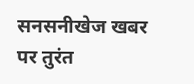सनसनीखेज खबर पर तुरंत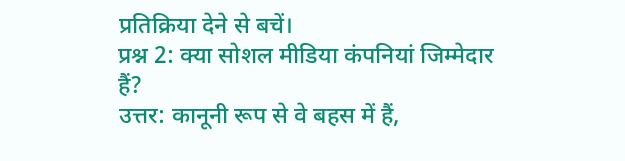प्रतिक्रिया देने से बचें।
प्रश्न 2: क्या सोशल मीडिया कंपनियां जिम्मेदार हैं?
उत्तर: कानूनी रूप से वे बहस में हैं,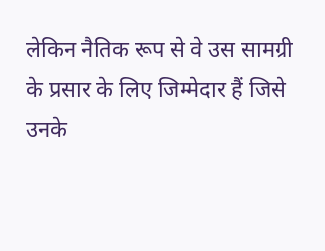लेकिन नैतिक रूप से वे उस सामग्री के प्रसार के लिए जिम्मेदार हैं जिसे उनके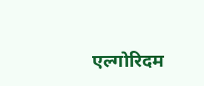एल्गोरिदम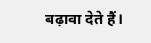बढ़ावा देते हैं।